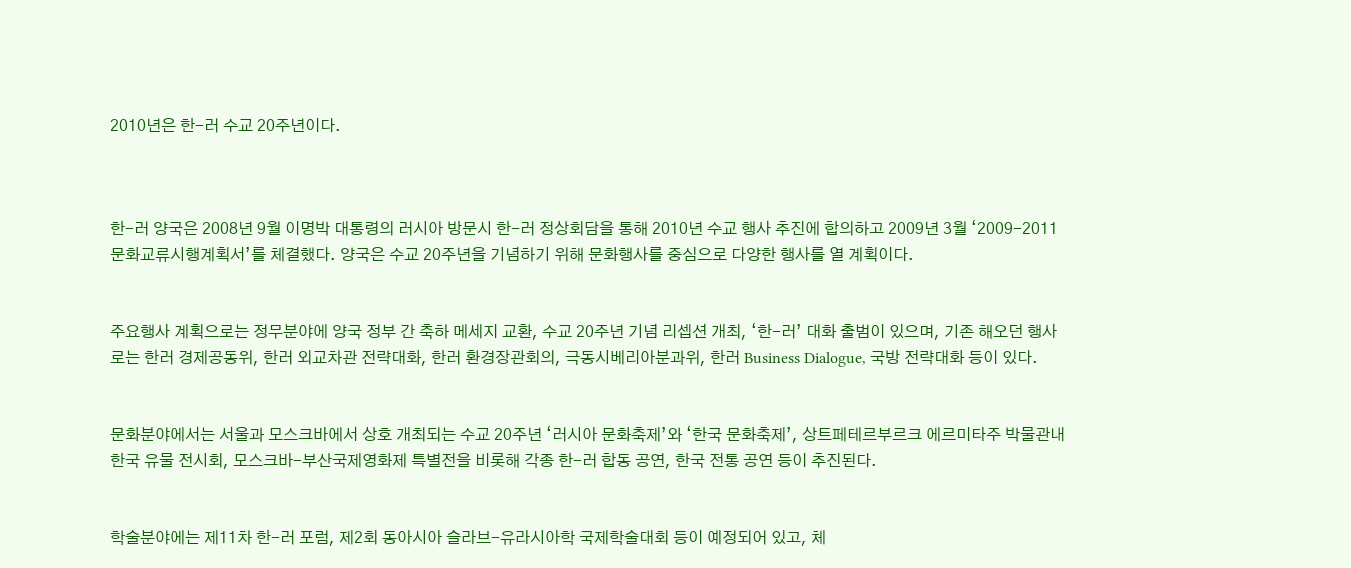2010년은 한-러 수교 20주년이다.



한-러 양국은 2008년 9월 이명박 대통령의 러시아 방문시 한-러 정상회담을 통해 2010년 수교 행사 추진에 합의하고 2009년 3월 ‘2009-2011 문화교류시행계획서’를 체결했다. 양국은 수교 20주년을 기념하기 위해 문화행사를 중심으로 다양한 행사를 열 계획이다.


주요행사 계획으로는 정무분야에 양국 정부 간 축하 메세지 교환, 수교 20주년 기념 리셉션 개최, ‘한-러’ 대화 출범이 있으며, 기존 해오던 행사로는 한러 경제공동위, 한러 외교차관 전략대화, 한러 환경장관회의, 극동시베리아분과위, 한러 Business Dialogue, 국방 전략대화 등이 있다.


문화분야에서는 서울과 모스크바에서 상호 개최되는 수교 20주년 ‘러시아 문화축제’와 ‘한국 문화축제’, 상트페테르부르크 에르미타주 박물관내 한국 유물 전시회, 모스크바-부산국제영화제 특별전을 비롯해 각종 한-러 합동 공연, 한국 전통 공연 등이 추진된다.


학술분야에는 제11차 한-러 포럼, 제2회 동아시아 슬라브-유라시아학 국제학술대회 등이 예정되어 있고, 체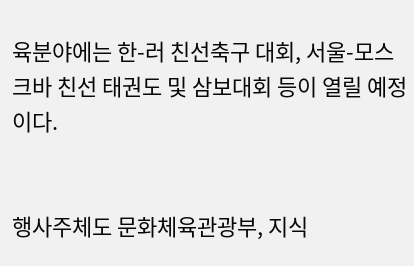육분야에는 한-러 친선축구 대회, 서울-모스크바 친선 태권도 및 삼보대회 등이 열릴 예정이다.


행사주체도 문화체육관광부, 지식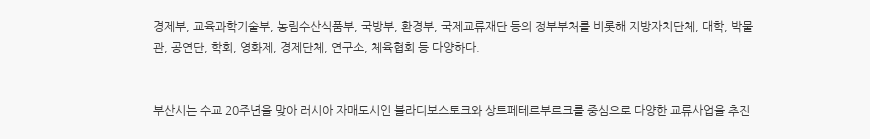경제부, 교육과학기술부, 농림수산식품부, 국방부, 환경부, 국제교류재단 등의 정부부처를 비롯해 지방자치단체, 대학, 박물관, 공연단, 학회, 영화제, 경제단체, 연구소, 체육협회 등 다양하다.


부산시는 수교 20주년을 맞아 러시아 자매도시인 블라디보스토크와 상트페테르부르크를 중심으로 다양한 교류사업을 추진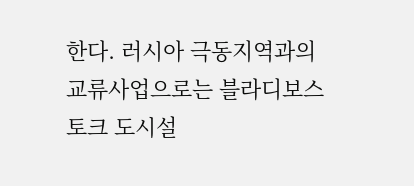한다. 러시아 극동지역과의 교류사업으로는 블라디보스토크 도시설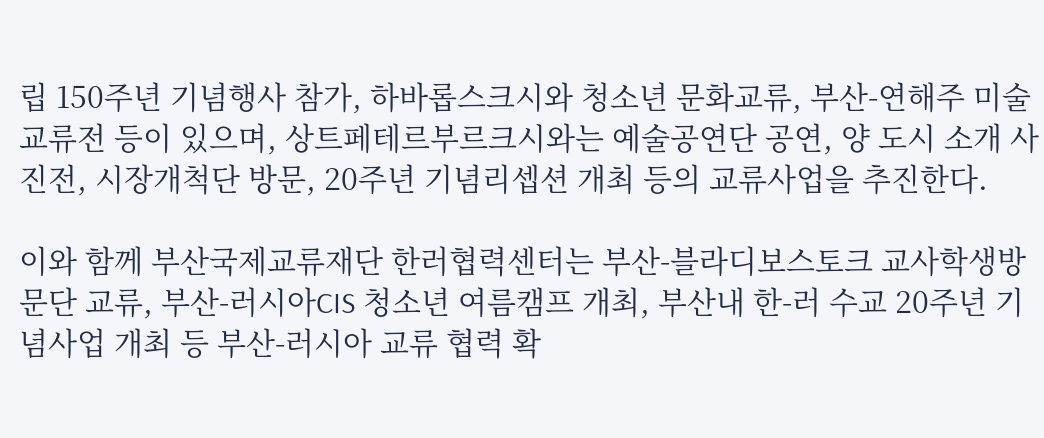립 150주년 기념행사 참가, 하바롭스크시와 청소년 문화교류, 부산-연해주 미술 교류전 등이 있으며, 상트페테르부르크시와는 예술공연단 공연, 양 도시 소개 사진전, 시장개척단 방문, 20주년 기념리셉션 개최 등의 교류사업을 추진한다.

이와 함께 부산국제교류재단 한러협력센터는 부산-블라디보스토크 교사학생방문단 교류, 부산-러시아CIS 청소년 여름캠프 개최, 부산내 한-러 수교 20주년 기념사업 개최 등 부산-러시아 교류 협력 확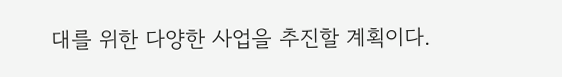대를 위한 다양한 사업을 추진할 계획이다.